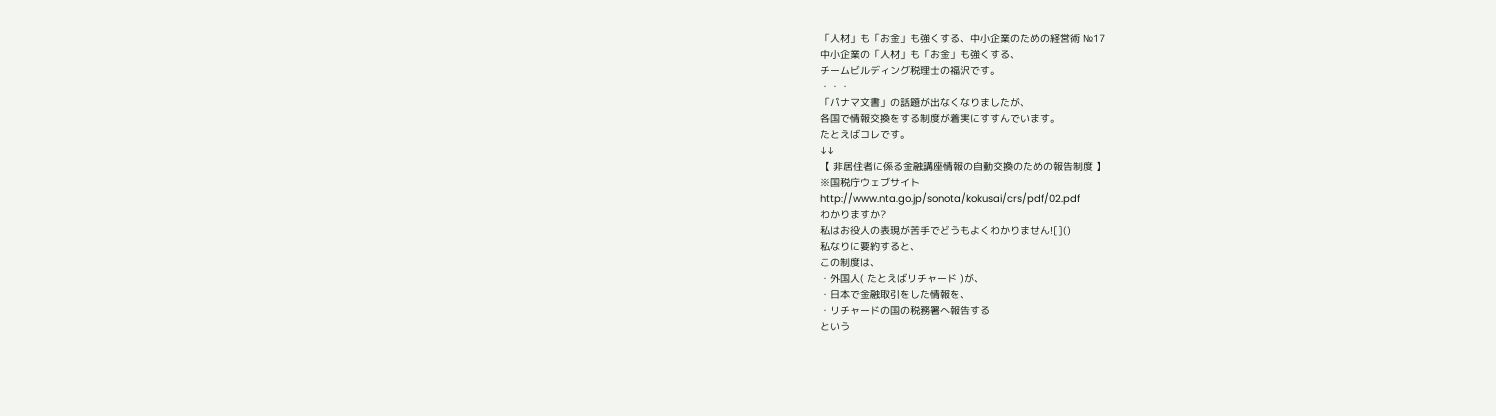「人材」も「お金」も強くする、中小企業のための経営術 №17
中小企業の「人材」も「お金」も強くする、
チームビルディング税理士の福沢です。
・・・
「パナマ文書」の話題が出なくなりましたが、
各国で情報交換をする制度が着実にすすんでいます。
たとえばコレです。
↓↓
【 非居住者に係る金融講座情報の自動交換のための報告制度 】
※国税庁ウェブサイト
http://www.nta.go.jp/sonota/kokusai/crs/pdf/02.pdf
わかりますか?
私はお役人の表現が苦手でどうもよくわかりません![]()
私なりに要約すると、
この制度は、
・外国人( たとえばリチャード )が、
・日本で金融取引をした情報を、
・リチャードの国の税務署へ報告する
という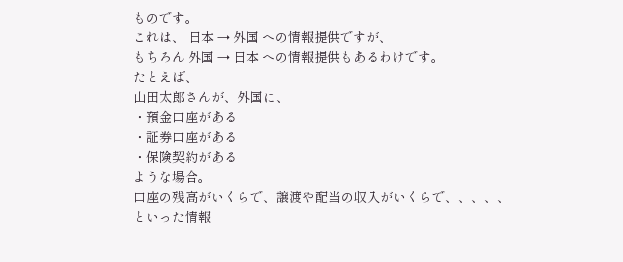ものです。
これは、 日本 → 外国 への情報提供ですが、
もちろん 外国 → 日本 への情報提供もあるわけです。
たとえば、
山田太郎さんが、外国に、
・預金口座がある
・証券口座がある
・保険契約がある
ような場合。
口座の残高がいくらで、譲渡や配当の収入がいくらで、、、、、
といった情報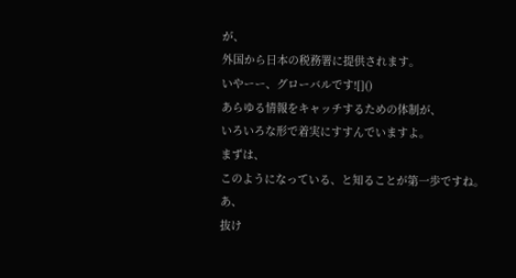が、
外国から日本の税務署に提供されます。
いやーー、グローバルです![]()
あらゆる情報をキャッチするための体制が、
いろいろな形で着実にすすんでいますよ。
まずは、
このようになっている、と知ることが第一歩ですね。
あ、
抜け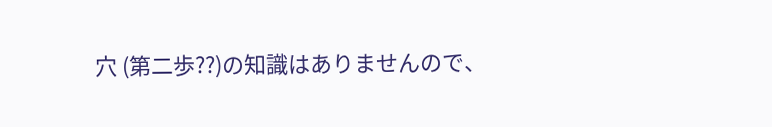穴 (第二歩??)の知識はありませんので、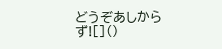どうぞあしからず![]()